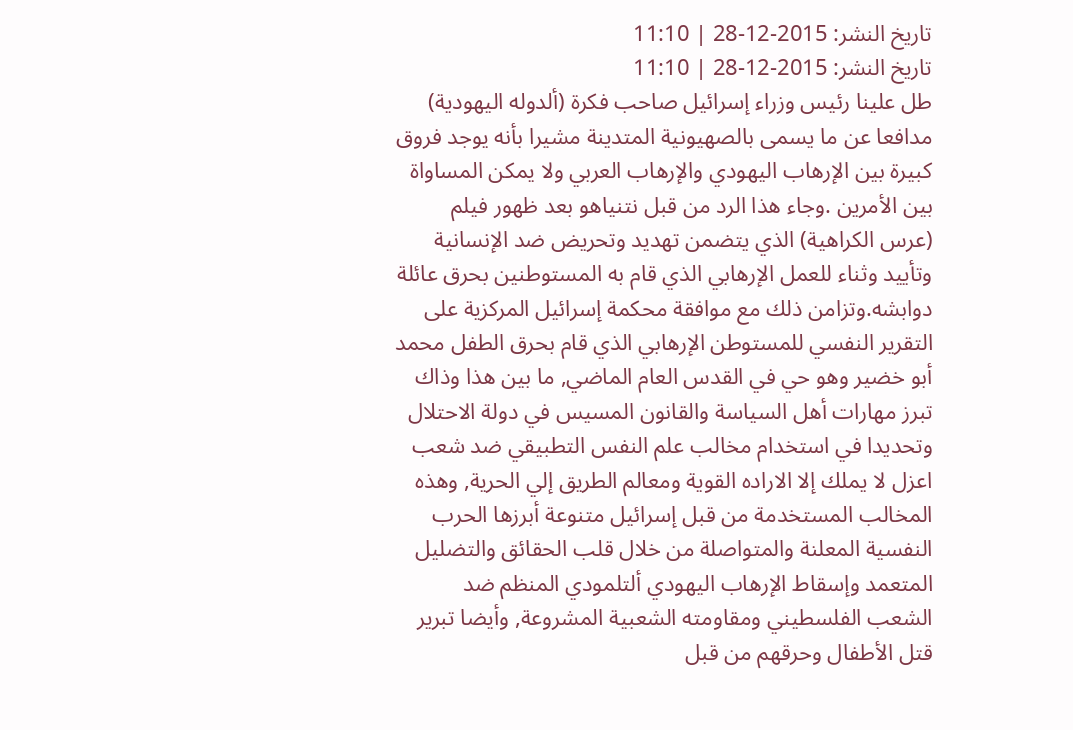تاريخ النشر: 2015-12-28 | 11:10
تاريخ النشر: 2015-12-28 | 11:10
طل علينا رئيس وزراء إسرائيل صاحب فكرة (ألدوله اليهودية) مدافعا عن ما يسمى بالصهيونية المتدينة مشيرا بأنه يوجد فروق كبيرة بين الإرهاب اليهودي والإرهاب العربي ولا يمكن المساواة بين الأمرين .وجاء هذا الرد من قبل نتنياهو بعد ظهور فيلم (عرس الكراهية) الذي يتضمن تهديد وتحريض ضد الإنسانية وتأييد وثناء للعمل الإرهابي الذي قام به المستوطنين بحرق عائلة دوابشه.وتزامن ذلك مع موافقة محكمة إسرائيل المركزية على التقرير النفسي للمستوطن الإرهابي الذي قام بحرق الطفل محمد أبو خضير وهو حي في القدس العام الماضي, ما بين هذا وذاك تبرز مهارات أهل السياسة والقانون المسيس في دولة الاحتلال وتحديدا في استخدام مخالب علم النفس التطبيقي ضد شعب اعزل لا يملك إلا الاراده القوية ومعالم الطريق إلي الحرية, وهذه المخالب المستخدمة من قبل إسرائيل متنوعة أبرزها الحرب النفسية المعلنة والمتواصلة من خلال قلب الحقائق والتضليل المتعمد وإسقاط الإرهاب اليهودي ألتلمودي المنظم ضد الشعب الفلسطيني ومقاومته الشعبية المشروعة, وأيضا تبرير قتل الأطفال وحرقهم من قبل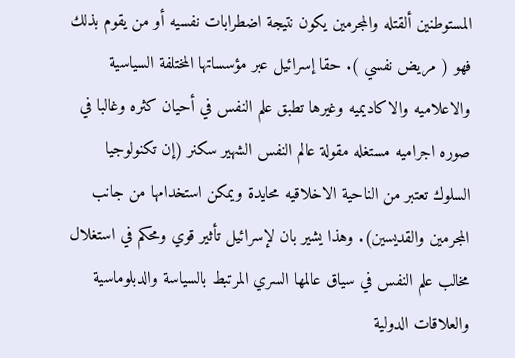المستوطنين ألقتله والمجرمين يكون نتيجة اضطرابات نفسيه أو من يقوم بذلك فهو ( مريض نفسي ). حقا إسرائيل عبر مؤسساتها المختلفة السياسية والاعلاميه والاكاديميه وغيرها تطبق علم النفس في أحيان كثره وغالبا في صوره اجراميه مستغله مقولة عالم النفس الشهير سكنر (إن تكنولوجيا السلوك تعتبر من الناحية الاخلاقيه محايدة ويمكن استخدامها من جانب المجرمين والقديسين). وهذا يشير بان لإسرائيل تأثير قوي ومحكم في استغلال مخالب علم النفس في سياق عالمها السري المرتبط بالسياسة والدبلوماسية والعلاقات الدولية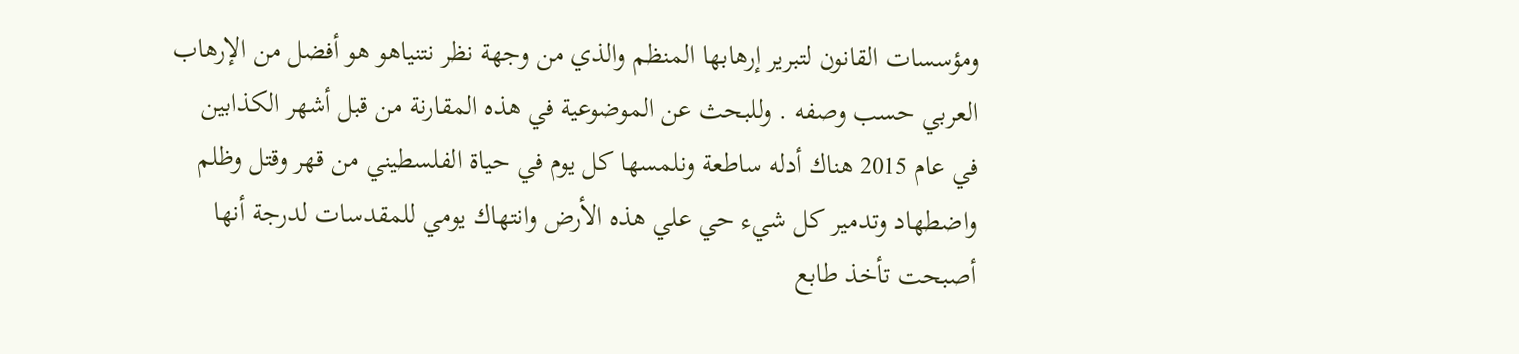ومؤسسات القانون لتبرير إرهابها المنظم والذي من وجهة نظر نتنياهو هو أفضل من الإرهاب العربي حسب وصفه . وللبحث عن الموضوعية في هذه المقارنة من قبل أشهر الكذابين في عام 2015 هناك أدله ساطعة ونلمسها كل يوم في حياة الفلسطيني من قهر وقتل وظلم واضطهاد وتدمير كل شيء حي علي هذه الأرض وانتهاك يومي للمقدسات لدرجة أنها أصبحت تأخذ طابع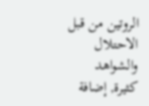الروتين من قبل الاحتلال والشواهد كثيرة, إضافة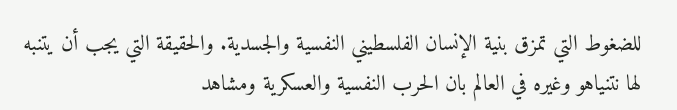للضغوط التي تمزق بنية الإنسان الفلسطيني النفسية والجسدية. والحقيقة التي يجب أن يتنبه لها نتنياهو وغيره في العالم بان الحرب النفسية والعسكرية ومشاهد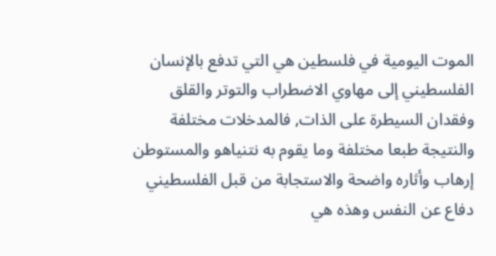الموت اليومية في فلسطين هي التي تدفع بالإنسان الفلسطيني إلى مهاوي الاضطراب والتوتر والقلق وفقدان السيطرة على الذات, فالمدخلات مختلفة والنتيجة طبعا مختلفة وما يقوم به نتنياهو والمستوطن إرهاب وأثاره واضحة والاستجابة من قبل الفلسطيني دفاع عن النفس وهذه هي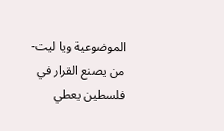الموضوعية ويا ليت- من يصنع القرار في فلسطين يعطي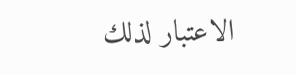الاعتبار لذلك